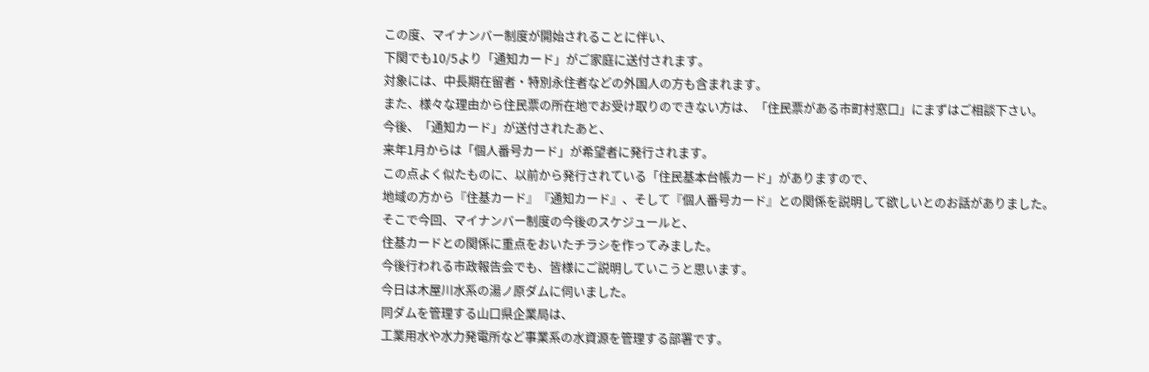この度、マイナンバー制度が開始されることに伴い、
下関でも10/5より「通知カード」がご家庭に送付されます。
対象には、中長期在留者・特別永住者などの外国人の方も含まれます。
また、様々な理由から住民票の所在地でお受け取りのできない方は、「住民票がある市町村窓口」にまずはご相談下さい。
今後、「通知カード」が送付されたあと、
来年1月からは「個人番号カード」が希望者に発行されます。
この点よく似たものに、以前から発行されている「住民基本台帳カード」がありますので、
地域の方から『住基カード』『通知カード』、そして『個人番号カード』との関係を説明して欲しいとのお話がありました。
そこで今回、マイナンバー制度の今後のスケジュールと、
住基カードとの関係に重点をおいたチラシを作ってみました。
今後行われる市政報告会でも、皆様にご説明していこうと思います。
今日は木屋川水系の湯ノ原ダムに伺いました。
同ダムを管理する山口県企業局は、
工業用水や水力発電所など事業系の水資源を管理する部署です。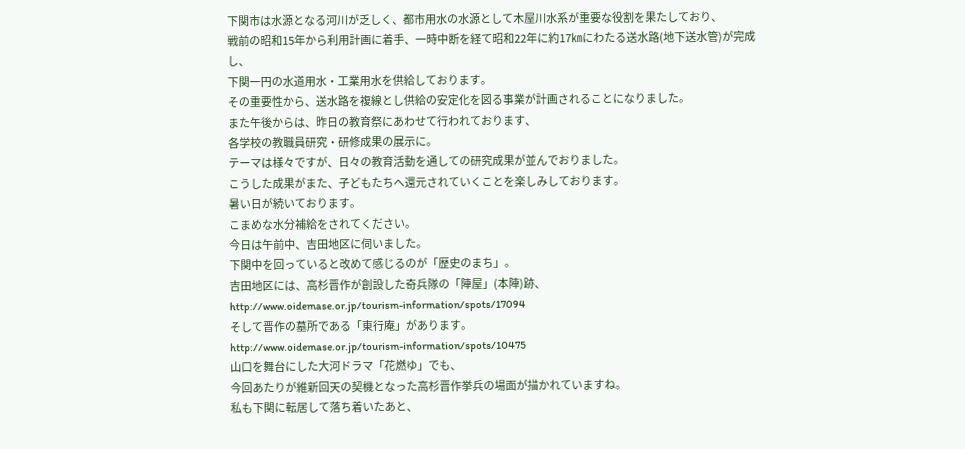下関市は水源となる河川が乏しく、都市用水の水源として木屋川水系が重要な役割を果たしており、
戦前の昭和15年から利用計画に着手、一時中断を経て昭和22年に約17㎞にわたる送水路(地下送水管)が完成し、
下関一円の水道用水・工業用水を供給しております。
その重要性から、送水路を複線とし供給の安定化を図る事業が計画されることになりました。
また午後からは、昨日の教育祭にあわせて行われております、
各学校の教職員研究・研修成果の展示に。
テーマは様々ですが、日々の教育活動を通しての研究成果が並んでおりました。
こうした成果がまた、子どもたちへ還元されていくことを楽しみしております。
暑い日が続いております。
こまめな水分補給をされてください。
今日は午前中、吉田地区に伺いました。
下関中を回っていると改めて感じるのが「歴史のまち」。
吉田地区には、高杉晋作が創設した奇兵隊の「陣屋」(本陣)跡、
http://www.oidemase.or.jp/tourism-information/spots/17094
そして晋作の墓所である「東行庵」があります。
http://www.oidemase.or.jp/tourism-information/spots/10475
山口を舞台にした大河ドラマ「花燃ゆ」でも、
今回あたりが維新回天の契機となった高杉晋作挙兵の場面が描かれていますね。
私も下関に転居して落ち着いたあと、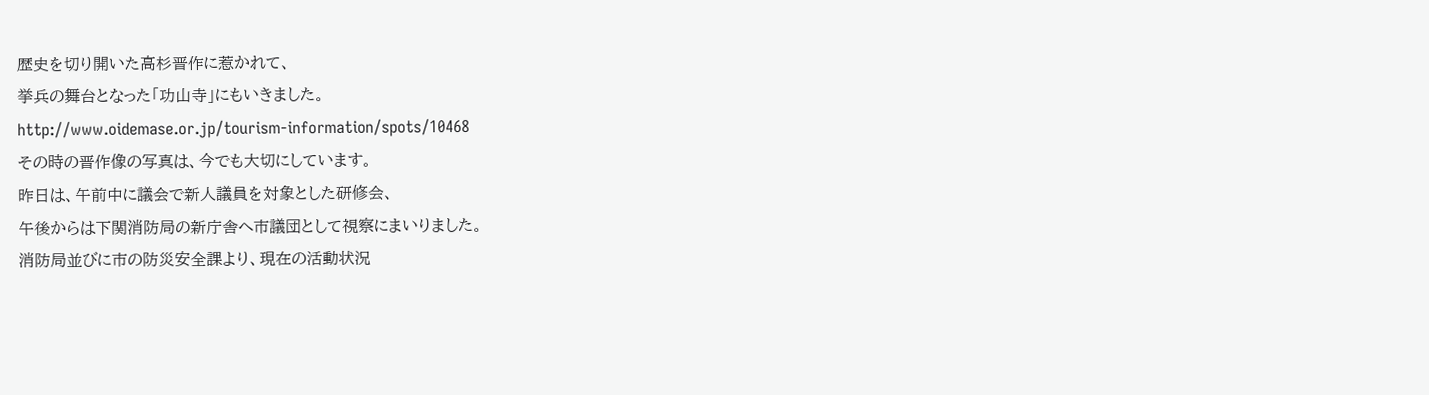歴史を切り開いた高杉晋作に惹かれて、
挙兵の舞台となった「功山寺」にもいきました。
http://www.oidemase.or.jp/tourism-information/spots/10468
その時の晋作像の写真は、今でも大切にしています。
昨日は、午前中に議会で新人議員を対象とした研修会、
午後からは下関消防局の新庁舎へ市議団として視察にまいりました。
消防局並びに市の防災安全課より、現在の活動状況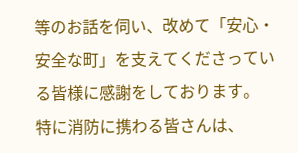等のお話を伺い、改めて「安心・安全な町」を支えてくださっている皆様に感謝をしております。
特に消防に携わる皆さんは、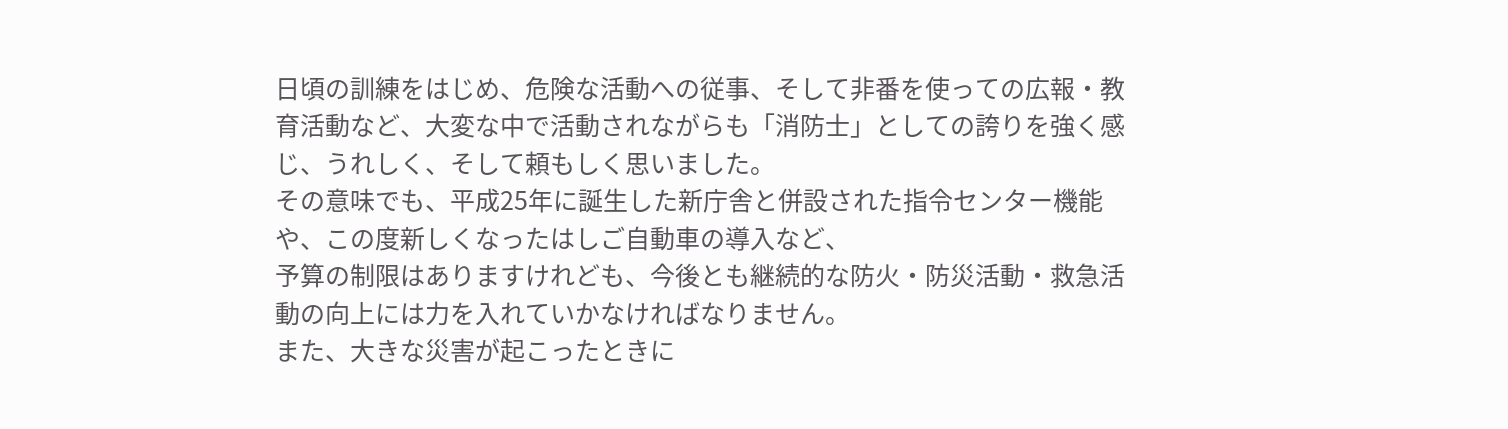日頃の訓練をはじめ、危険な活動への従事、そして非番を使っての広報・教育活動など、大変な中で活動されながらも「消防士」としての誇りを強く感じ、うれしく、そして頼もしく思いました。
その意味でも、平成25年に誕生した新庁舎と併設された指令センター機能や、この度新しくなったはしご自動車の導入など、
予算の制限はありますけれども、今後とも継続的な防火・防災活動・救急活動の向上には力を入れていかなければなりません。
また、大きな災害が起こったときに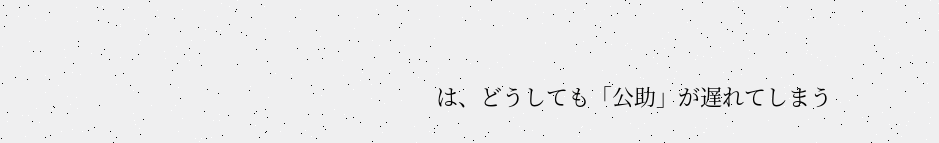は、どうしても「公助」が遅れてしまう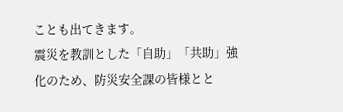ことも出てきます。
震災を教訓とした「自助」「共助」強化のため、防災安全課の皆様とと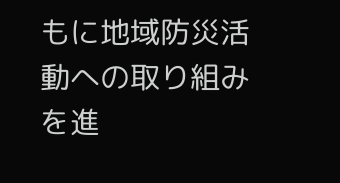もに地域防災活動への取り組みを進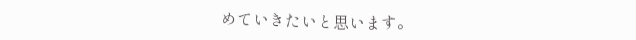めていきたいと思います。